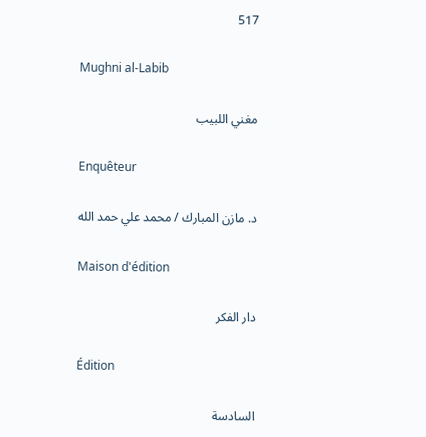517

Mughni al-Labib

مغني اللبيب

Enquêteur

د. مازن المبارك / محمد علي حمد الله

Maison d'édition

دار الفكر

Édition

السادسة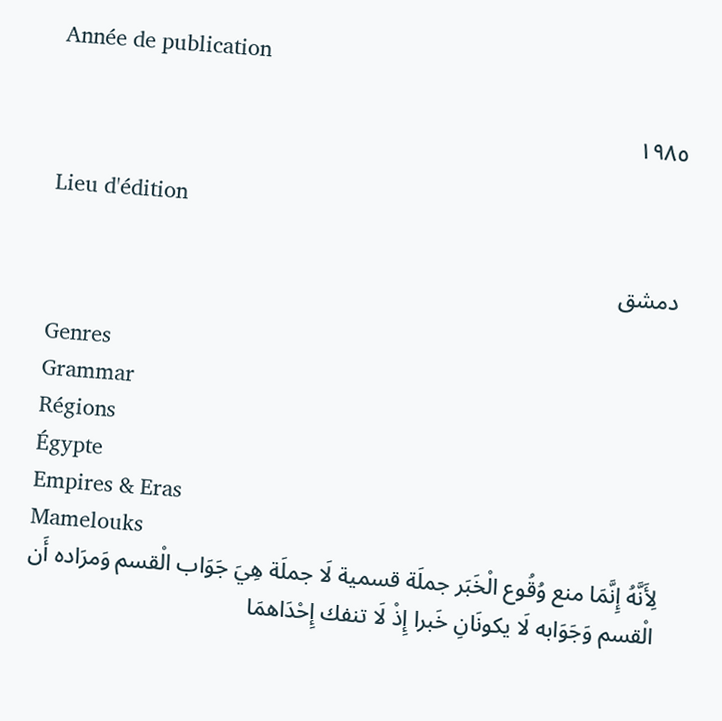Année de publication

١٩٨٥

Lieu d'édition

دمشق

Genres
Grammar
Régions
Égypte
Empires & Eras
Mamelouks
لِأَنَّهُ إِنَّمَا منع وُقُوع الْخَبَر جملَة قسمية لَا جملَة هِيَ جَوَاب الْقسم وَمرَاده أَن الْقسم وَجَوَابه لَا يكونَانِ خَبرا إِذْ لَا تنفك إِحْدَاهمَا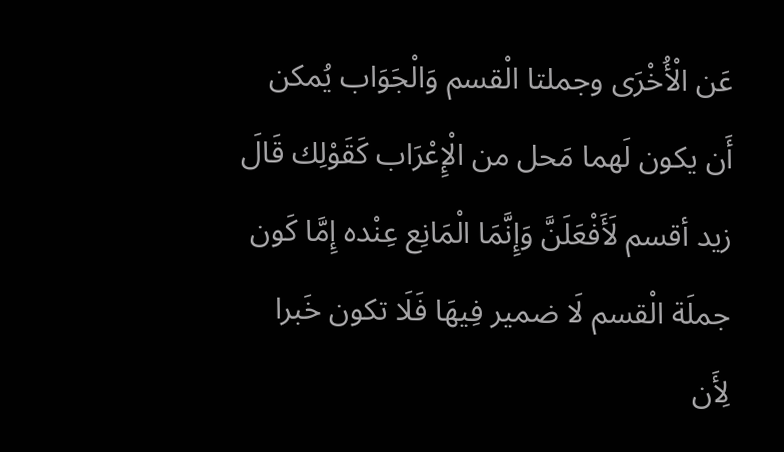عَن الْأُخْرَى وجملتا الْقسم وَالْجَوَاب يُمكن أَن يكون لَهما مَحل من الْإِعْرَاب كَقَوْلِك قَالَ زيد أقسم لَأَفْعَلَنَّ وَإِنَّمَا الْمَانِع عِنْده إِمَّا كَون جملَة الْقسم لَا ضمير فِيهَا فَلَا تكون خَبرا لِأَن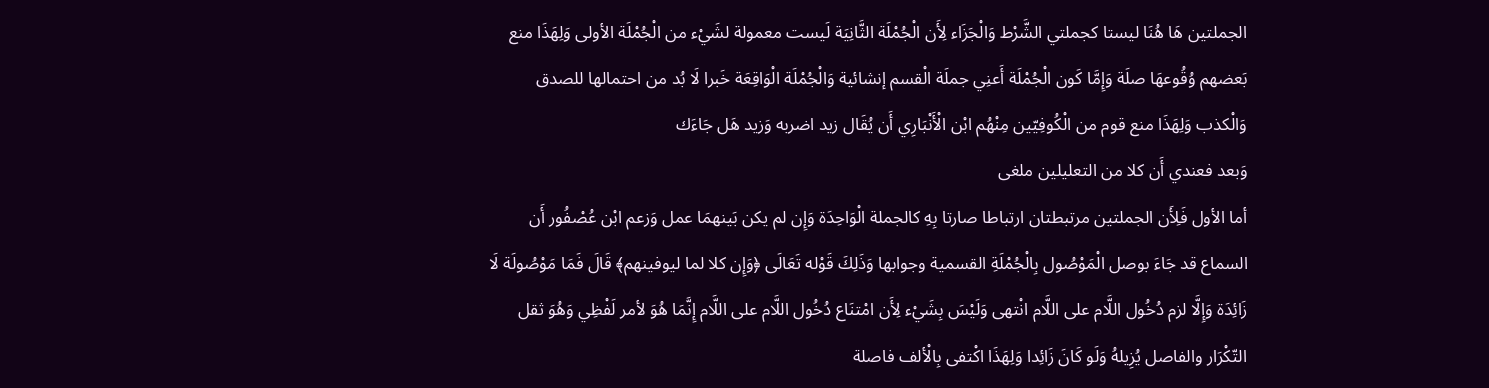الجملتين هَا هُنَا ليستا كجملتي الشَّرْط وَالْجَزَاء لِأَن الْجُمْلَة الثَّانِيَة لَيست معمولة لشَيْء من الْجُمْلَة الأولى وَلِهَذَا منع بَعضهم وُقُوعهَا صلَة وَإِمَّا كَون الْجُمْلَة أَعنِي جملَة الْقسم إنشائية وَالْجُمْلَة الْوَاقِعَة خَبرا لَا بُد من احتمالها للصدق وَالْكذب وَلِهَذَا منع قوم من الْكُوفِيّين مِنْهُم ابْن الْأَنْبَارِي أَن يُقَال زيد اضربه وَزيد هَل جَاءَك
وَبعد فعندي أَن كلا من التعليلين ملغى
أما الأول فَلِأَن الجملتين مرتبطتان ارتباطا صارتا بِهِ كالجملة الْوَاحِدَة وَإِن لم يكن بَينهمَا عمل وَزعم ابْن عُصْفُور أَن السماع قد جَاءَ بوصل الْمَوْصُول بِالْجُمْلَةِ القسمية وجوابها وَذَلِكَ قَوْله تَعَالَى ﴿وَإِن كلا لما ليوفينهم﴾ قَالَ فَمَا مَوْصُولَة لَا زَائِدَة وَإِلَّا لزم دُخُول اللَّام على اللَّام انْتهى وَلَيْسَ بِشَيْء لِأَن امْتنَاع دُخُول اللَّام على اللَّام إِنَّمَا هُوَ لأمر لَفْظِي وَهُوَ ثقل التّكْرَار والفاصل يُزِيلهُ وَلَو كَانَ زَائِدا وَلِهَذَا اكْتفى بِالْألف فاصلة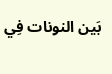بَين النونات فِي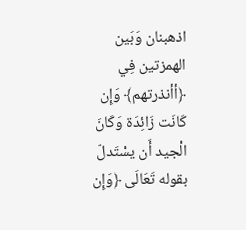اذهبنان وَبَين الهمزتين فِي ﴿أأنذرتهم﴾ وَإِن كَانَت زَائِدَة وَكَانَ الْجيد أَن يسْتَدلّ بقوله تَعَالَى ﴿وَإِن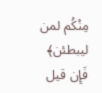مِنْكُم لمن ليبطئن﴾ فَإِن قيل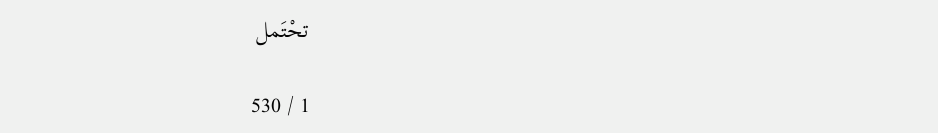تحْتَمل

1 / 530